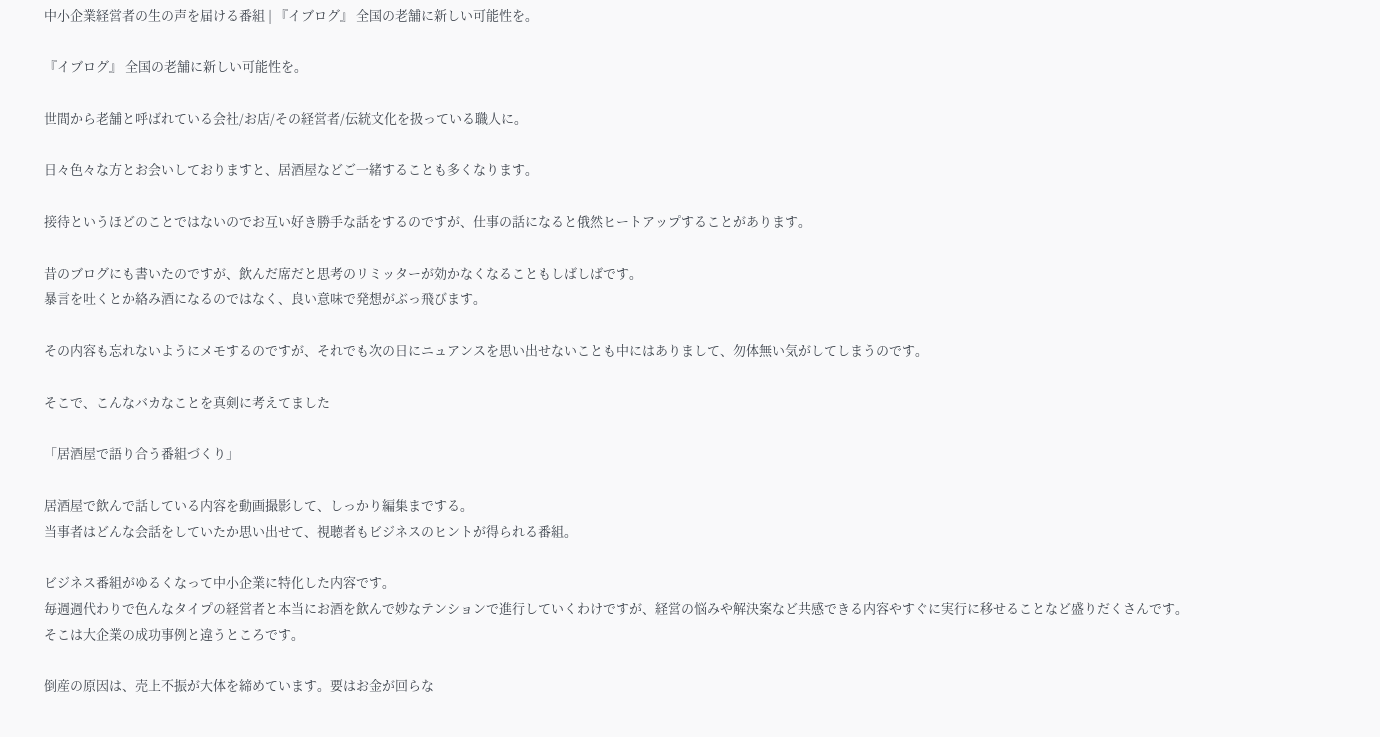中小企業経営者の生の声を届ける番組 | 『イブログ』 全国の老舗に新しい可能性を。

『イブログ』 全国の老舗に新しい可能性を。

世間から老舗と呼ばれている会社/お店/その経営者/伝統文化を扱っている職人に。

日々色々な方とお会いしておりますと、居酒屋などご一緒することも多くなります。

接待というほどのことではないのでお互い好き勝手な話をするのですが、仕事の話になると俄然ヒートアップすることがあります。

昔のブログにも書いたのですが、飲んだ席だと思考のリミッターが効かなくなることもしばしばです。
暴言を吐くとか絡み酒になるのではなく、良い意味で発想がぶっ飛びます。

その内容も忘れないようにメモするのですが、それでも次の日にニュアンスを思い出せないことも中にはありまして、勿体無い気がしてしまうのです。

そこで、こんなバカなことを真剣に考えてました

「居酒屋で語り合う番組づくり」

居酒屋で飲んで話している内容を動画撮影して、しっかり編集までする。
当事者はどんな会話をしていたか思い出せて、視聴者もビジネスのヒントが得られる番組。

ビジネス番組がゆるくなって中小企業に特化した内容です。
毎週週代わりで色んなタイプの経営者と本当にお酒を飲んで妙なテンションで進行していくわけですが、経営の悩みや解決案など共感できる内容やすぐに実行に移せることなど盛りだくさんです。
そこは大企業の成功事例と違うところです。

倒産の原因は、売上不振が大体を締めています。要はお金が回らな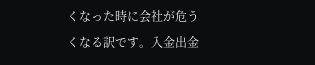くなった時に会社が危うくなる訳です。入金出金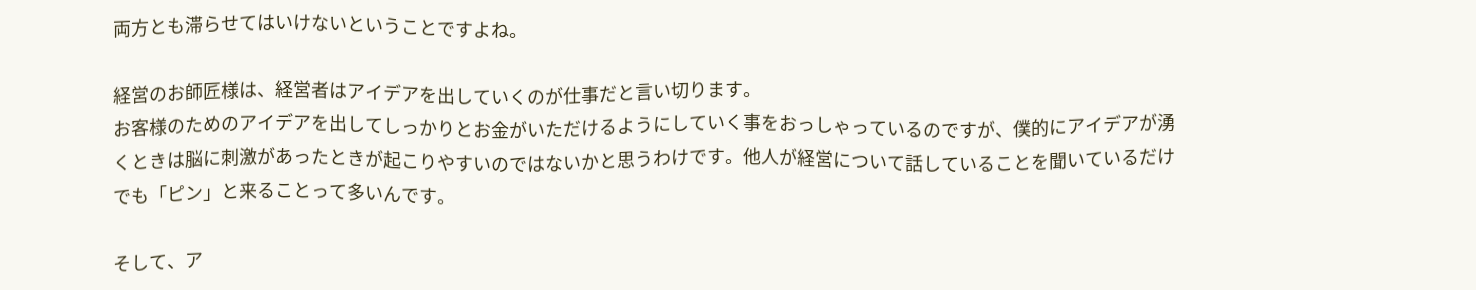両方とも滞らせてはいけないということですよね。

経営のお師匠様は、経営者はアイデアを出していくのが仕事だと言い切ります。
お客様のためのアイデアを出してしっかりとお金がいただけるようにしていく事をおっしゃっているのですが、僕的にアイデアが湧くときは脳に刺激があったときが起こりやすいのではないかと思うわけです。他人が経営について話していることを聞いているだけでも「ピン」と来ることって多いんです。

そして、ア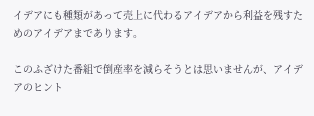イデアにも種類があって売上に代わるアイデアから利益を残すためのアイデアまであります。

このふざけた番組で倒産率を減らそうとは思いませんが、アイデアのヒント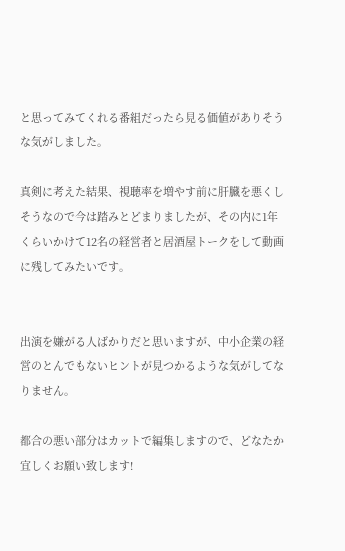と思ってみてくれる番組だったら見る価値がありそうな気がしました。

真剣に考えた結果、視聴率を増やす前に肝臓を悪くしそうなので今は踏みとどまりましたが、その内に1年くらいかけて12名の経営者と居酒屋トークをして動画に残してみたいです。


出演を嫌がる人ばかりだと思いますが、中小企業の経営のとんでもないヒントが見つかるような気がしてなりません。

都合の悪い部分はカットで編集しますので、どなたか宜しくお願い致します!